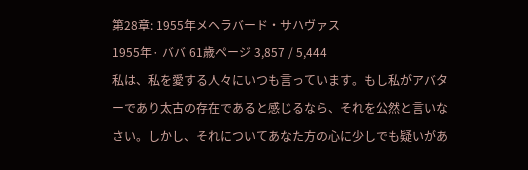第28章: 1955年メヘラバード・サハヴァス
1955年· ババ 61歳ページ 3,857 / 5,444
私は、私を愛する人々にいつも言っています。もし私がアバターであり太古の存在であると感じるなら、それを公然と言いなさい。しかし、それについてあなた方の心に少しでも疑いがあ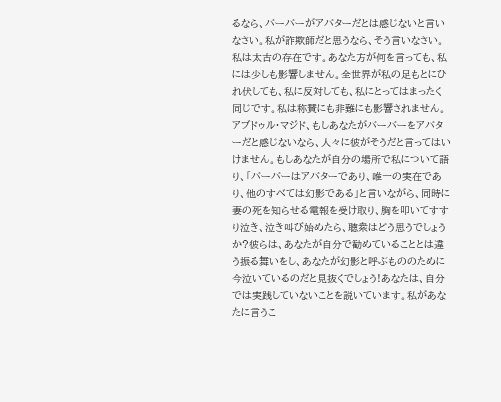るなら、バーバーがアバターだとは感じないと言いなさい。私が詐欺師だと思うなら、そう言いなさい。私は太古の存在です。あなた方が何を言っても、私には少しも影響しません。全世界が私の足もとにひれ伏しても、私に反対しても、私にとってはまったく同じです。私は称賛にも非難にも影響されません。
アブドゥル・マジド、もしあなたがバーバーをアバターだと感じないなら、人々に彼がそうだと言ってはいけません。もしあなたが自分の場所で私について語り、「バーバーはアバターであり、唯一の実在であり、他のすべては幻影である」と言いながら、同時に妻の死を知らせる電報を受け取り、胸を叩いてすすり泣き、泣き叫び始めたら、聴衆はどう思うでしょうか?彼らは、あなたが自分で勧めていることとは違う振る舞いをし、あなたが幻影と呼ぶもののために今泣いているのだと見抜くでしょう!あなたは、自分では実践していないことを説いています。私があなたに言うこ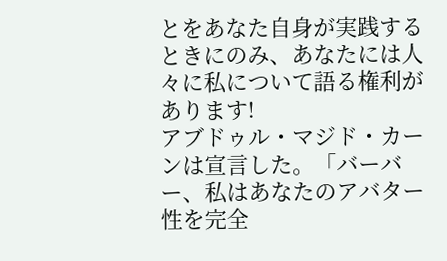とをあなた自身が実践するときにのみ、あなたには人々に私について語る権利があります!
アブドゥル・マジド・カーンは宣言した。「バーバー、私はあなたのアバター性を完全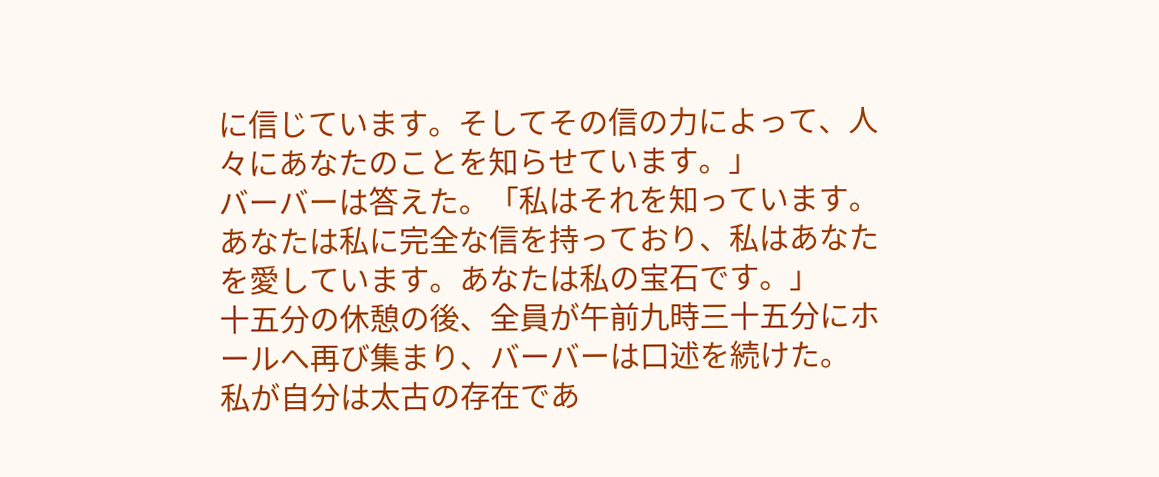に信じています。そしてその信の力によって、人々にあなたのことを知らせています。」
バーバーは答えた。「私はそれを知っています。あなたは私に完全な信を持っており、私はあなたを愛しています。あなたは私の宝石です。」
十五分の休憩の後、全員が午前九時三十五分にホールへ再び集まり、バーバーは口述を続けた。
私が自分は太古の存在であ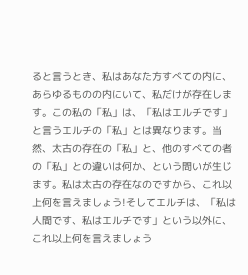ると言うとき、私はあなた方すべての内に、あらゆるものの内にいて、私だけが存在します。この私の「私」は、「私はエルチです」と言うエルチの「私」とは異なります。当然、太古の存在の「私」と、他のすべての者の「私」との違いは何か、という問いが生じます。私は太古の存在なのですから、これ以上何を言えましょう!そしてエルチは、「私は人間です、私はエルチです」という以外に、これ以上何を言えましょう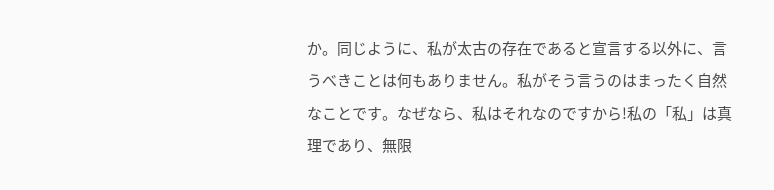か。同じように、私が太古の存在であると宣言する以外に、言うべきことは何もありません。私がそう言うのはまったく自然なことです。なぜなら、私はそれなのですから!私の「私」は真理であり、無限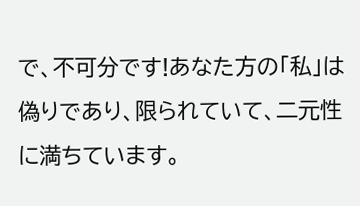で、不可分です!あなた方の「私」は偽りであり、限られていて、二元性に満ちています。